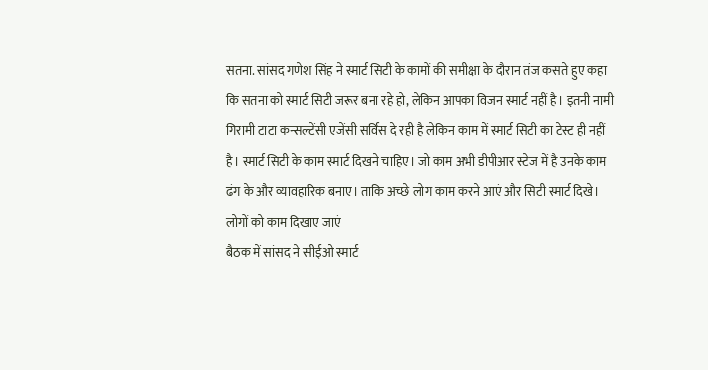सतना. सांसद गणेश सिंह ने स्मार्ट सिटी के कामों की समीक्षा के दौरान तंज कसते हुए कहा कि सतना को स्मार्ट सिटी जरूर बना रहे हो, लेकिन आपका विजन स्मार्ट नहीं है। इतनी नामी गिरामी टाटा कन्सल्टेंसी एजेंसी सर्विस दे रही है लेकिन काम में स्मार्ट सिटी का टेस्ट ही नहीं है। स्मार्ट सिटी के काम स्मार्ट दिखने चाहिए। जो काम अभी डीपीआर स्टेज में है उनके काम ढंग के और व्यावहारिक बनाए। ताकि अच्छे लोग काम करने आएं और सिटी स्मार्ट दिखे।
लोगों को काम दिखाए जाएं
बैठक में सांसद ने सीईओ स्मार्ट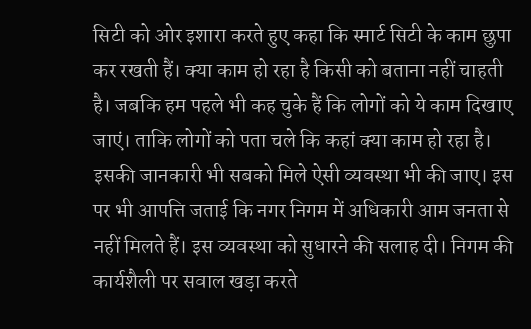सिटी को ओर इशारा करते हुए कहा कि स्मार्ट सिटी के काम छुपा कर रखती हैं। क्या काम हो रहा है किसी को बताना नहीं चाहती है। जबकि हम पहले भी कह चुके हैं कि लोगों को ये काम दिखाए जाएं। ताकि लोगों को पता चले कि कहां क्या काम हो रहा है। इसकी जानकारी भी सबको मिले ऐसी व्यवस्था भी की जाए। इस पर भी आपत्ति जताई कि नगर निगम में अधिकारी आम जनता से नहीं मिलते हैं। इस व्यवस्था को सुधारने की सलाह दी। निगम की कार्यशैली पर सवाल खड़ा करते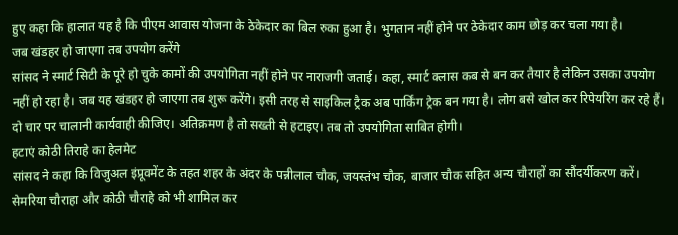हुए कहा कि हालात यह है कि पीएम आवास योजना के ठेकेदार का बिल रुका हुआ है। भुगतान नहीं होने पर ठेकेदार काम छोड़ कर चला गया है।
जब खंडहर हो जाएगा तब उपयोग करेंगे
सांसद ने स्मार्ट सिटी के पूरे हो चुके कामों की उपयोगिता नहीं होने पर नाराजगी जताई। कहा, स्मार्ट क्लास कब से बन कर तैयार है लेकिन उसका उपयोग नहीं हो रहा है। जब यह खंडहर हो जाएगा तब शुरू करेंगे। इसी तरह से साइकिल ट्रैक अब पार्किंग ट्रेक बन गया है। लोग बसे खोल कर रिपेयरिंग कर रहे हैं। दो चार पर चालानी कार्यवाही कीजिए। अतिक्रमण है तो सख्ती से हटाइए। तब तो उपयोगिता साबित होगी।
हटाएं कोठी तिराहे का हेलमेट
सांसद ने कहा कि विजुअल इंप्रूवमेंट के तहत शहर के अंदर के पन्नीलाल चौक, जयस्तंभ चौक, बाजार चौक सहित अन्य चौराहों का सौंदर्यीकरण करें। सेमरिया चौराहा और कोठी चौराहे को भी शामिल कर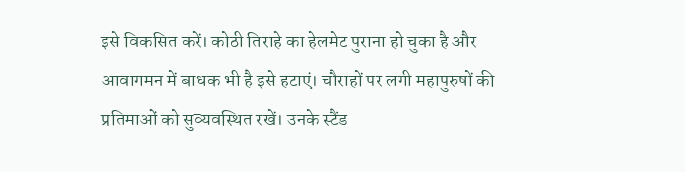इसे विकसित करें। कोठी तिराहे का हेलमेट पुराना हो चुका है और आवागमन में बाधक भी है इसे हटाएं। चौराहों पर लगी महापुरुषों की प्रतिमाओं को सुव्यवस्थित रखें। उनके स्टैंड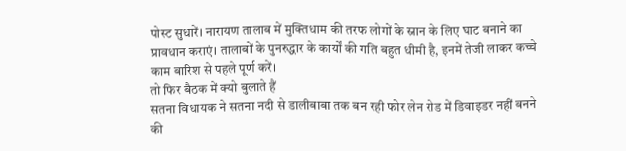पोस्ट सुधारें। नारायण तालाब में मुक्तिधाम की तरफ लोगों के स्नान के लिए घाट बनाने का प्रावधान कराएं। तालाबों के पुनरुद्धार के कार्यों की गति बहुत धीमी है, इनमें तेजी लाकर कच्चे काम बारिश से पहले पूर्ण करें।
तो फिर बैठक में क्यो बुलाते हैं
सतना विधायक ने सतना नदी से डालीबाबा तक बन रही फोर लेन रोड में डिवाइडर नहीं बनने की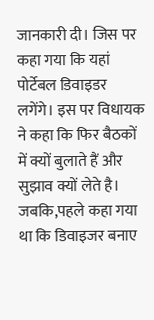जानकारी दी। जिस पर कहा गया कि यहां पोर्टेबल डिवाइडर लगेंगे। इस पर विधायक ने कहा कि फिर बैठकों में क्यों बुलाते हैं और सुझाव क्यों लेते है। जबकि,पहले कहा गया था कि डिवाइजर बनाए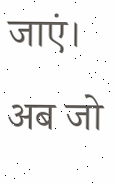जाएं। अब जो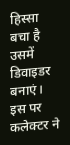हिस्सा बचा है उसमें डिवाइडर बनाएं। इस पर कलेक्टर ने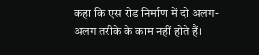कहा कि एस रोड निर्माण में दो अलग-अलग तरीके के काम नहीं होते हैं।